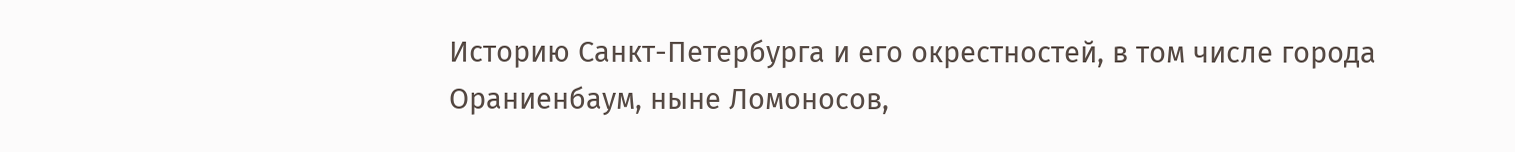Историю Санкт-Петербурга и его окрестностей, в том числе города Ораниенбаум, ныне Ломоносов,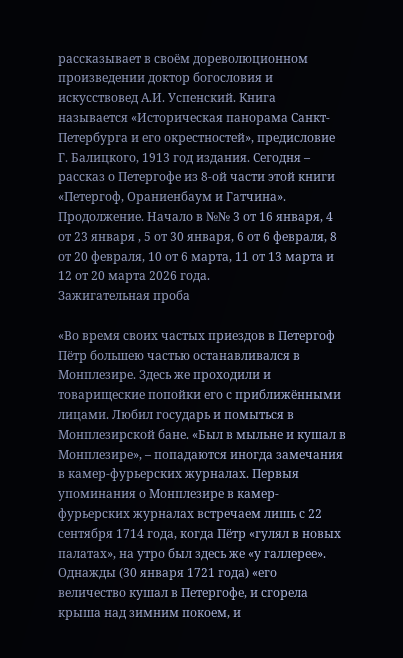рассказывает в своём дореволюционном произведении доктор богословия и искусствовед А.И. Успенский. Книга называется «Историческая панорама Санкт-Петербурга и его окрестностей», предисловие Г. Балицкого, 1913 год издания. Сегодня – рассказ о Петергофе из 8-ой части этой книги «Петергоф, Ораниенбаум и Гатчина».
Продолжение. Начало в №№ 3 от 16 января, 4 от 23 января , 5 от 30 января, 6 от 6 февраля, 8 от 20 февраля, 10 от 6 марта, 11 от 13 марта и 12 от 20 марта 2026 года.
Зажигательная проба

«Во время своих частых приездов в Петергоф Пётр большею частью останавливался в Монплезире. Здесь же проходили и товарищеские попойки его с приближёнными лицами. Любил государь и помыться в Монплезирской бане. «Был в мыльне и кушал в Монплезире», – попадаются иногда замечания в камер-фурьерских журналах. Первыя упоминания о Монплезире в камер-фурьерских журналах встречаем лишь с 22 сентября 1714 года, когда Пётр «гулял в новых палатах», на утро был здесь же «у галлерее». Однажды (30 января 1721 года) «его величество кушал в Петергофе, и сгорела крыша над зимним покоем, и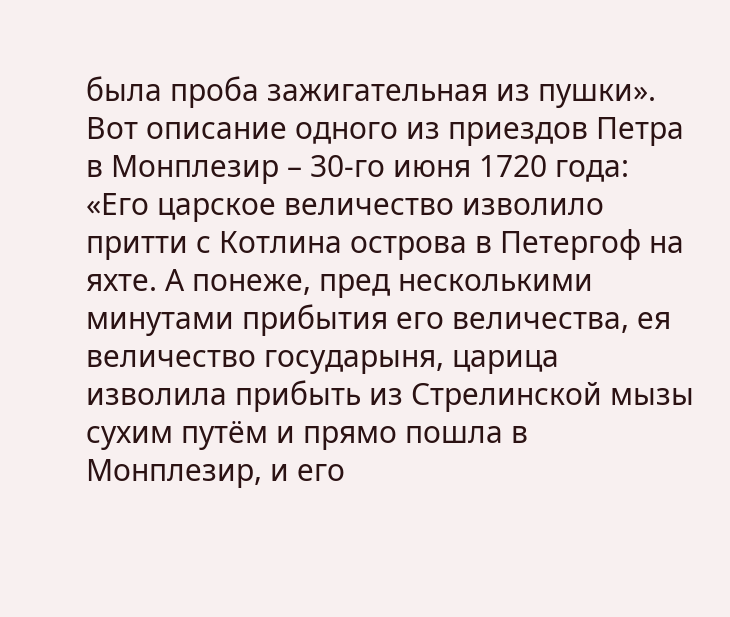была проба зажигательная из пушки». Вот описание одного из приездов Петра в Монплезир – 30-го июня 1720 года: «Его царское величество изволило притти с Котлина острова в Петергоф на яхте. А понеже, пред несколькими минутами прибытия его величества, ея величество государыня, царица изволила прибыть из Стрелинской мызы сухим путём и прямо пошла в Монплезир, и его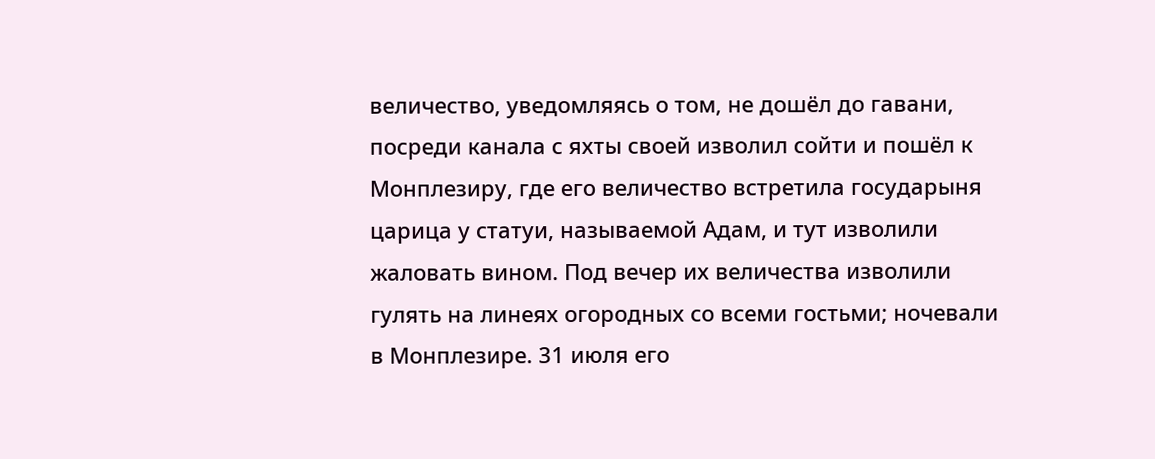величество, уведомляясь о том, не дошёл до гавани, посреди канала с яхты своей изволил сойти и пошёл к Монплезиру, где его величество встретила государыня царица у статуи, называемой Адам, и тут изволили жаловать вином. Под вечер их величества изволили гулять на линеях огородных со всеми гостьми; ночевали в Монплезире. 31 июля его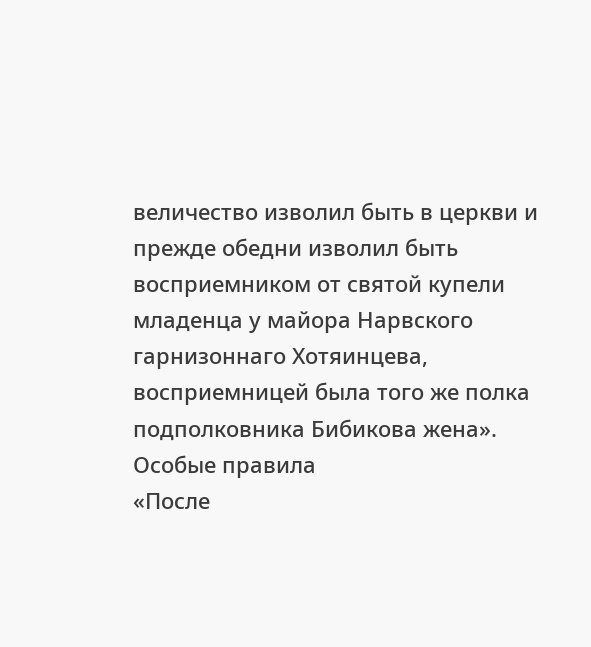величество изволил быть в церкви и прежде обедни изволил быть восприемником от святой купели младенца у майора Нарвского гарнизоннаго Хотяинцева, восприемницей была того же полка подполковника Бибикова жена».
Особые правила
«После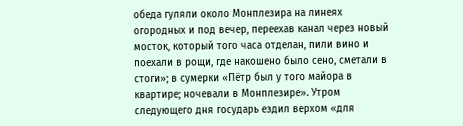обеда гуляли около Монплезира на линеях огородных и под вечер, переехав канал через новый мосток, который того часа отделан, пили вино и поехали в рощи, где накошено было сено, сметали в стоги»; в сумерки «Пётр был у того майора в квартире; ночевали в Монплезире». Утром следующего дня государь ездил верхом «для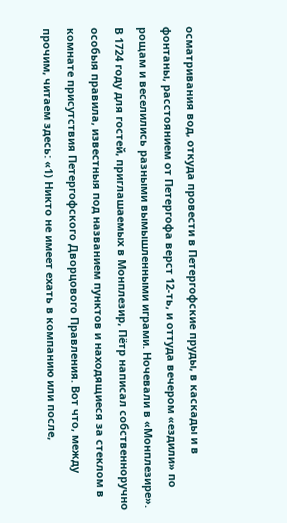осматривания вод, откуда провести в Петергофские пруды, в каскады и в фонтаны, расстоянием от Петергофа верст 12-ть, и оттуда вечером «ездили» по рощам и веселились разными вымышленными играми. Ночевали в «Монплезире». В 1724 году для гостей, приглашаемых в Монплезир, Пётр написал собственноручно особыя правила, известныя под названием пунктов и находящиеся за стеклом в комнате присутствия Петергофского Дворцового Правления. Вот что, между прочим, читаем здесь: «1) Никто не имеет ехать в компанию или после,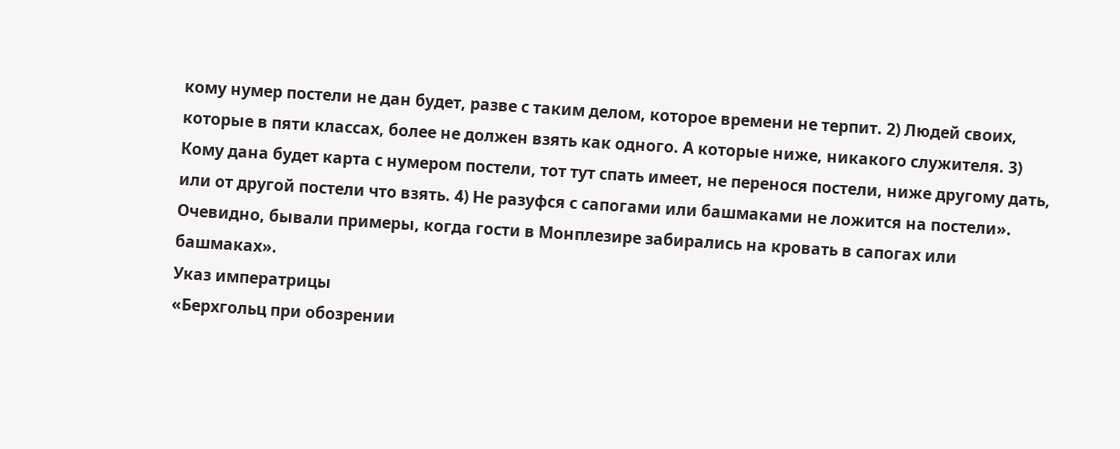кому нумер постели не дан будет, разве с таким делом, которое времени не терпит. 2) Людей своих, которые в пяти классах, более не должен взять как одного. А которые ниже, никакого служителя. 3) Кому дана будет карта с нумером постели, тот тут спать имеет, не перенося постели, ниже другому дать, или от другой постели что взять. 4) Не разуфся с сапогами или башмаками не ложится на постели». Очевидно, бывали примеры, когда гости в Монплезире забирались на кровать в сапогах или башмаках».
Указ императрицы
«Берхгольц при обозрении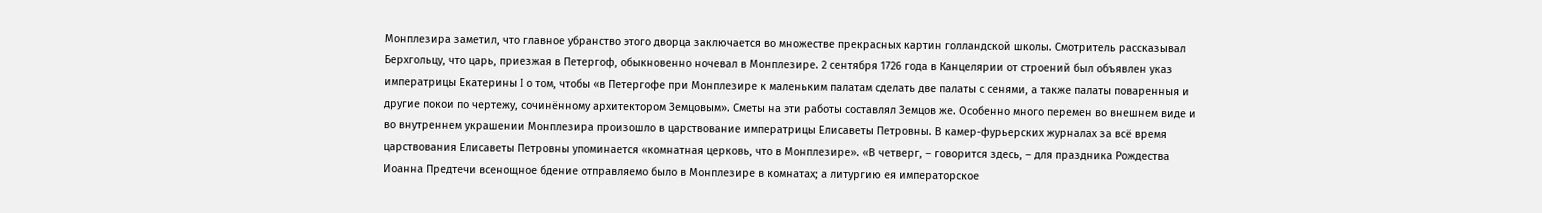Монплезира заметил, что главное убранство этого дворца заключается во множестве прекрасных картин голландской школы. Смотритель рассказывал Берхгольцу, что царь, приезжая в Петергоф, обыкновенно ночевал в Монплезире. 2 сентября 1726 года в Канцелярии от строений был объявлен указ императрицы Екатерины I о том, чтобы «в Петергофе при Монплезире к маленьким палатам сделать две палаты с сенями, а также палаты поваренныя и другие покои по чертежу, сочинённому архитектором Земцовым». Сметы на эти работы составлял Земцов же. Особенно много перемен во внешнем виде и во внутреннем украшении Монплезира произошло в царствование императрицы Елисаветы Петровны. В камер-фурьерских журналах за всё время царствования Елисаветы Петровны упоминается «комнатная церковь, что в Монплезире». «В четверг, – говорится здесь, – для праздника Рождества Иоанна Предтечи всенощное бдение отправляемо было в Монплезире в комнатах; а литургию ея императорское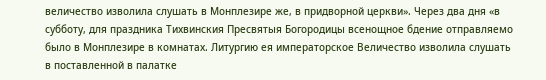величество изволила слушать в Монплезире же, в придворной церкви». Через два дня «в субботу, для праздника Тихвинския Пресвятыя Богородицы всенощное бдение отправляемо было в Монплезире в комнатах. Литургию ея императорское Величество изволила слушать в поставленной в палатке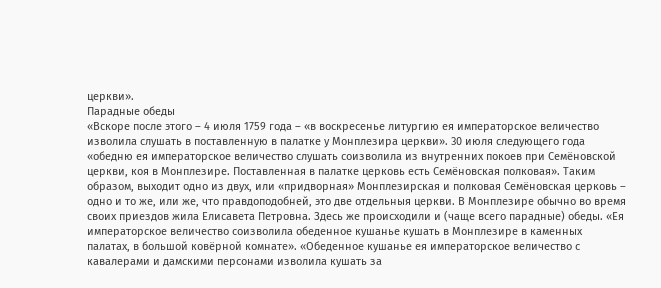церкви».
Парадные обеды
«Вскоре после этого – 4 июля 1759 года – «в воскресенье литургию ея императорское величество изволила слушать в поставленную в палатке у Монплезира церкви». 30 июля следующего года «обедню ея императорское величество слушать соизволила из внутренних покоев при Семёновской церкви, коя в Монплезире. Поставленная в палатке церковь есть Семёновская полковая». Таким образом, выходит одно из двух, или «придворная» Монплезирская и полковая Семёновская церковь – одно и то же, или же, что правдоподобней, это две отдельныя церкви. В Монплезире обычно во время своих приездов жила Елисавета Петровна. Здесь же происходили и (чаще всего парадные) обеды. «Ея императорское величество соизволила обеденное кушанье кушать в Монплезире в каменных палатах, в большой ковёрной комнате». «Обеденное кушанье ея императорское величество с кавалерами и дамскими персонами изволила кушать за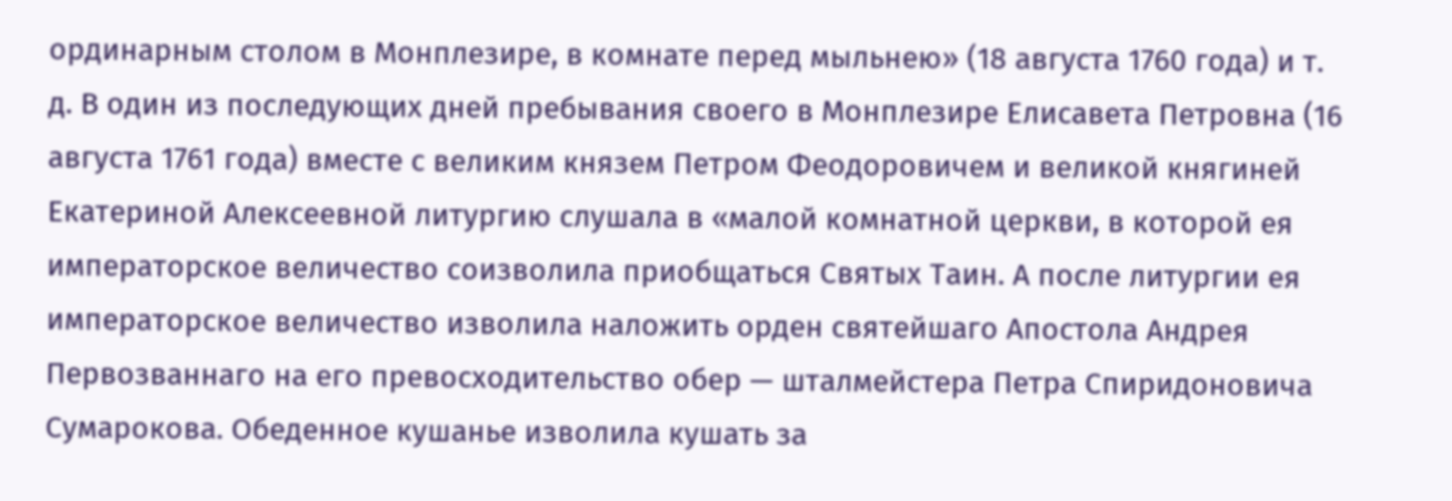ординарным столом в Монплезире, в комнате перед мыльнею» (18 августа 1760 года) и т. д. В один из последующих дней пребывания своего в Монплезире Елисавета Петровна (16 августа 1761 года) вместе с великим князем Петром Феодоровичем и великой княгиней Екатериной Алексеевной литургию слушала в «малой комнатной церкви, в которой ея императорское величество соизволила приобщаться Святых Таин. А после литургии ея императорское величество изволила наложить орден святейшаго Апостола Андрея Первозваннаго на его превосходительство обер — шталмейстера Петра Спиридоновича Сумарокова. Обеденное кушанье изволила кушать за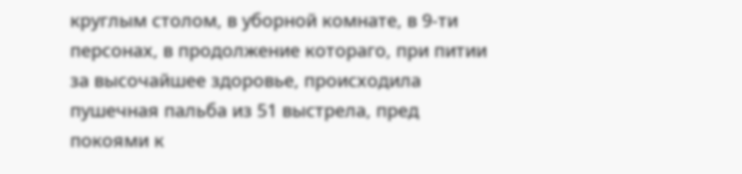круглым столом, в уборной комнате, в 9-ти персонах, в продолжение котораго, при питии за высочайшее здоровье, происходила пушечная пальба из 51 выстрела, пред покоями к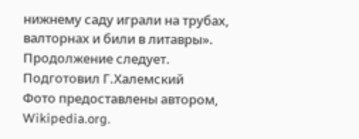нижнему саду играли на трубах, валторнах и били в литавры».
Продолжение следует.
Подготовил Г.Халемский
Фото предоставлены автором, Wikipedia.org.